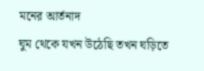মনের আর্তনাদ
ঘুম থেকে যখন উঠেছি তখন ঘড়িতে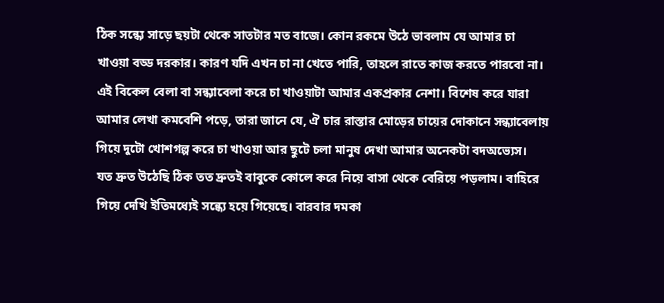ঠিক সন্ধ্যে সাড়ে ছয়টা থেকে সাতটার মত বাজে। কোন রকমে উঠে ভাবলাম যে আমার চা খাওয়া বড্ড দরকার। কারণ যদি এখন চা না খেতে পারি, তাহলে রাতে কাজ করতে পারবো না।
এই বিকেল বেলা বা সন্ধ্যাবেলা করে চা খাওয়াটা আমার একপ্রকার নেশা। বিশেষ করে যারা আমার লেখা কমবেশি পড়ে, তারা জানে যে, ঐ চার রাস্তার মোড়ের চায়ের দোকানে সন্ধ্যাবেলায় গিয়ে দুটো খোশগল্প করে চা খাওয়া আর ছুটে চলা মানুষ দেখা আমার অনেকটা বদঅভ্যেস।
যত দ্রুত উঠেছি ঠিক তত দ্রুতই বাবুকে কোলে করে নিয়ে বাসা থেকে বেরিয়ে পড়লাম। বাহিরে গিয়ে দেখি ইতিমধ্যেই সন্ধ্যে হয়ে গিয়েছে। বারবার দমকা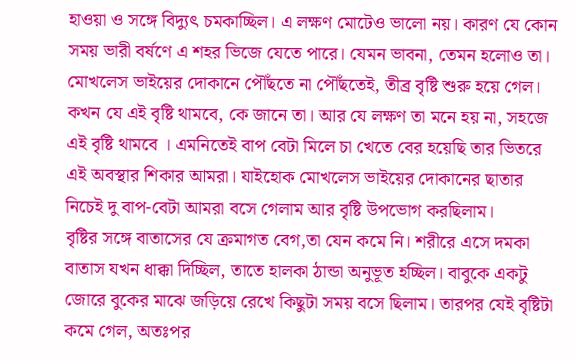হাওয়া ও সঙ্গে বিদ্যুৎ চমকাচ্ছিল। এ লক্ষণ মোটেও ভালো নয়। কারণ যে কোন সময় ভারী বর্ষণে এ শহর ভিজে যেতে পারে। যেমন ভাবনা, তেমন হলোও তা।
মোখলেস ভাইয়ের দোকানে পৌঁছতে না পৌঁছতেই, তীব্র বৃষ্টি শুরু হয়ে গেল। কখন যে এই বৃষ্টি থামবে, কে জানে তা। আর যে লক্ষণ তা মনে হয় না, সহজে এই বৃষ্টি থামবে । এমনিতেই বাপ বেটা মিলে চা খেতে বের হয়েছি তার ভিতরে এই অবস্থার শিকার আমরা। যাইহোক মোখলেস ভাইয়ের দোকানের ছাতার নিচেই দু বাপ-বেটা আমরা বসে গেলাম আর বৃষ্টি উপভোগ করছিলাম।
বৃষ্টির সঙ্গে বাতাসের যে ক্রমাগত বেগ,তা যেন কমে নি। শরীরে এসে দমকা বাতাস যখন ধাক্কা দিচ্ছিল, তাতে হালকা ঠান্ডা অনুভূত হচ্ছিল। বাবুকে একটু জোরে বুকের মাঝে জড়িয়ে রেখে কিছুটা সময় বসে ছিলাম। তারপর যেই বৃষ্টিটা কমে গেল, অতঃপর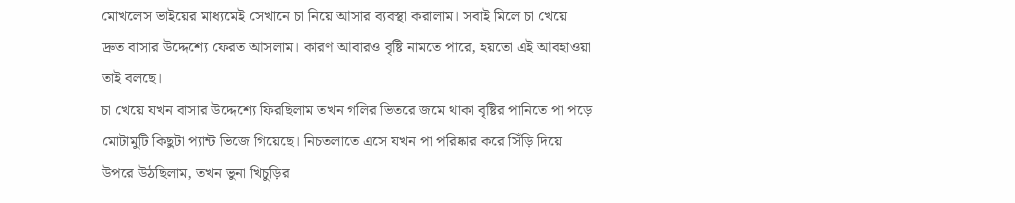মোখলেস ভাইয়ের মাধ্যমেই সেখানে চা নিয়ে আসার ব্যবস্থা করালাম। সবাই মিলে চা খেয়ে দ্রুত বাসার উদ্দেশ্যে ফেরত আসলাম। কারণ আবারও বৃষ্টি নামতে পারে, হয়তো এই আবহাওয়া তাই বলছে।
চা খেয়ে যখন বাসার উদ্দেশ্যে ফিরছিলাম তখন গলির ভিতরে জমে থাকা বৃষ্টির পানিতে পা পড়ে মোটামুটি কিছুটা প্যান্ট ভিজে গিয়েছে। নিচতলাতে এসে যখন পা পরিষ্কার করে সিঁড়ি দিয়ে উপরে উঠছিলাম, তখন ভুনা খিচুড়ির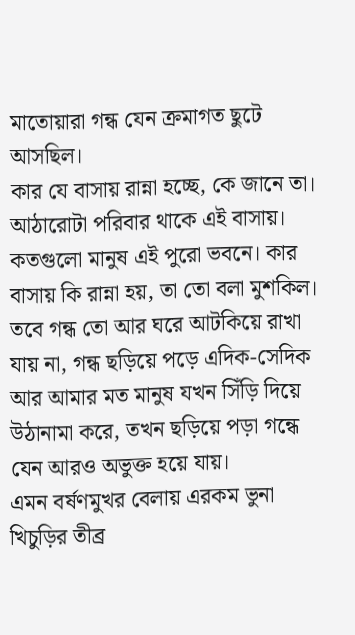মাতোয়ারা গন্ধ যেন ক্রমাগত ছুটে আসছিল।
কার যে বাসায় রান্না হচ্ছে, কে জানে তা। আঠারোটা পরিবার থাকে এই বাসায়। কতগুলো মানুষ এই পুরো ভবনে। কার বাসায় কি রান্না হয়, তা তো বলা মুশকিল। তবে গন্ধ তো আর ঘরে আটকিয়ে রাখা যায় না, গন্ধ ছড়িয়ে পড়ে এদিক-সেদিক আর আমার মত মানুষ যখন সিঁড়ি দিয়ে উঠানামা করে, তখন ছড়িয়ে পড়া গন্ধে যেন আরও অভুক্ত হয়ে যায়।
এমন বর্ষণমুখর বেলায় এরকম ভুনা খিচুড়ির তীব্র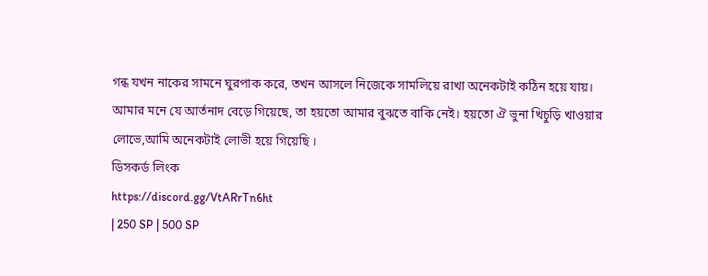গন্ধ যখন নাকের সামনে ঘুরপাক করে, তখন আসলে নিজেকে সামলিয়ে রাখা অনেকটাই কঠিন হয়ে যায়। আমার মনে যে আর্তনাদ বেড়ে গিয়েছে, তা হয়তো আমার বুঝতে বাকি নেই। হয়তো ঐ ভুনা খিচুড়ি খাওয়ার লোভে,আমি অনেকটাই লোভী হয়ে গিয়েছি ।
ডিসকর্ড লিংক
https://discord.gg/VtARrTn6ht
| 250 SP | 500 SP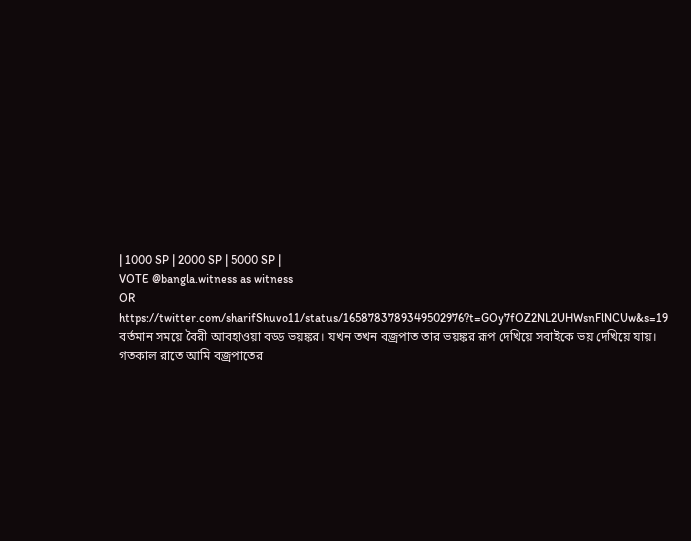| 1000 SP | 2000 SP | 5000 SP |
VOTE @bangla.witness as witness
OR
https://twitter.com/sharifShuvo11/status/1658783789349502976?t=GOy7fOZ2NL2UHWsnFlNCUw&s=19
বর্তমান সময়ে বৈরী আবহাওয়া বড্ড ভয়ঙ্কর। যখন তখন বজ্রপাত তার ভয়ঙ্কর রূপ দেখিয়ে সবাইকে ভয় দেখিয়ে যায়। গতকাল রাতে আমি বজ্রপাতের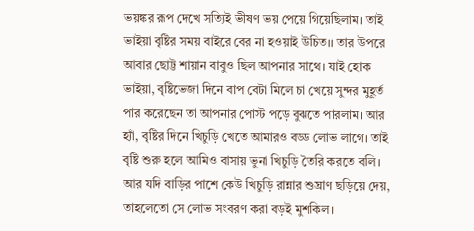ভয়ঙ্কর রূপ দেখে সত্যিই ভীষণ ভয় পেয়ে গিয়েছিলাম। তাই ভাইয়া বৃষ্টির সময় বাইরে বের না হওয়াই উচিত।। তার উপরে আবার ছোট্ট শায়ান বাবুও ছিল আপনার সাথে। যাই হোক ভাইয়া, বৃষ্টিভেজা দিনে বাপ বেটা মিলে চা খেয়ে সুন্দর মুহূর্ত পার করেছেন তা আপনার পোস্ট পড়ে বুঝতে পারলাম। আর হ্যাঁ, বৃষ্টির দিনে খিচুড়ি খেতে আমারও বড্ড লোভ লাগে। তাই বৃষ্টি শুরু হলে আমিও বাসায় ভুনা খিচুড়ি তৈরি করতে বলি। আর যদি বাড়ির পাশে কেউ খিচুড়ি রান্নার শুঘ্রাণ ছড়িয়ে দেয়, তাহলেতো সে লোভ সংবরণ করা বড়ই মুশকিল।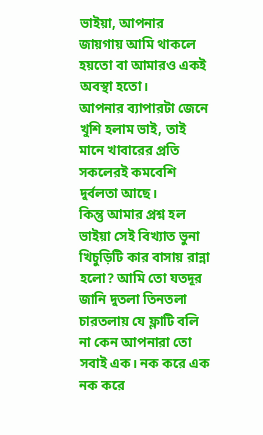ভাইয়া, আপনার জায়গায় আমি থাকলে হয়তো বা আমারও একই অবস্থা হতো।
আপনার ব্যাপারটা জেনে খুশি হলাম ভাই, তাই মানে খাবারের প্রতি সকলেরই কমবেশি দুর্বলতা আছে।
কিন্তু আমার প্রশ্ন হল ভাইয়া সেই বিখ্যাত ভুনা খিচুড়িটি কার বাসায় রান্না হলো? আমি তো যতদূর জানি দুতলা তিনতলা চারতলায় যে ফ্লাটি বলি না কেন আপনারা তো সবাই এক। নক করে এক নক করে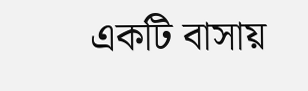একটি বাসায়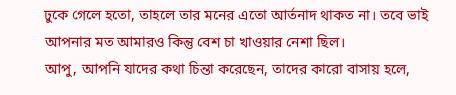ঢুকে গেলে হতো, তাহলে তার মনের এতো আর্তনাদ থাকত না। তবে ভাই আপনার মত আমারও কিন্তু বেশ চা খাওয়ার নেশা ছিল।
আপু, আপনি যাদের কথা চিন্তা করেছেন, তাদের কারো বাসায় হলে,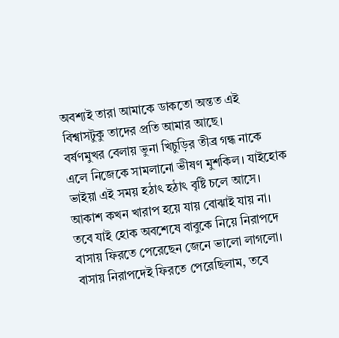অবশ্যই তারা আমাকে ডাকতো অন্তত এই বিশ্বাসটুকু তাদের প্রতি আমার আছে।
বর্ষণমুখর বেলায় ভুনা খিচুড়ির তীব্র গন্ধ নাকে এলে নিজেকে সামলানো ভীষণ মুশকিল। যাইহোক ভাইয়া এই সময় হঠাৎ হঠাৎ বৃষ্টি চলে আসে। আকাশ কখন খারাপ হয়ে যায় বোঝাই যায় না। তবে যাই হোক অবশেষে বাবুকে নিয়ে নিরাপদে বাসায় ফিরতে পেরেছেন জেনে ভালো লাগলো।
বাসায় নিরাপদেই ফিরতে পেরেছিলাম, তবে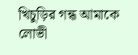খিচুড়ির গন্ধ আমাকে লোভী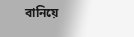বানিয়ে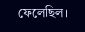ফেলেছিল।